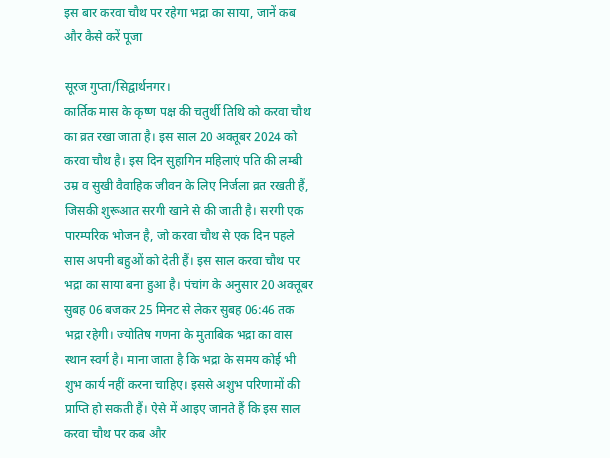इस बार करवा चौथ पर रहेगा भद्रा का साया, जानें कब और कैसे करें पूजा

सूरज गुप्ता/सिद्वार्थनगर।
कार्तिक मास के कृष्ण पक्ष की चतुर्थी तिथि को करवा चौथ का व्रत रखा जाता है। इस साल 20 अक्तूबर 2024 को करवा चौथ है। इस दिन सुहागिन महिलाएं पति की लम्बी उम्र व सुखी वैवाहिक जीवन के लिए निर्जला व्रत रखती हैं, जिसकी शुरूआत सरगी खाने से की जाती है। सरगी एक पारम्परिक भोजन है, जो करवा चौथ से एक दिन पहले सास अपनी बहुओं को देती हैं। इस साल करवा चौथ पर भद्रा का साया बना हुआ है। पंचांग के अनुसार 20 अक्तूबर सुबह 06 बजकर 25 मिनट से लेकर सुबह 06:46 तक भद्रा रहेगी। ज्योतिष गणना के मुताबिक भद्रा का वास स्थान स्वर्ग है। माना जाता है कि भद्रा के समय कोई भी शुभ कार्य नहीं करना चाहिए। इससे अशुभ परिणामों की प्राप्ति हो सकती हैं। ऐसे में आइए जानते हैं कि इस साल करवा चौथ पर कब और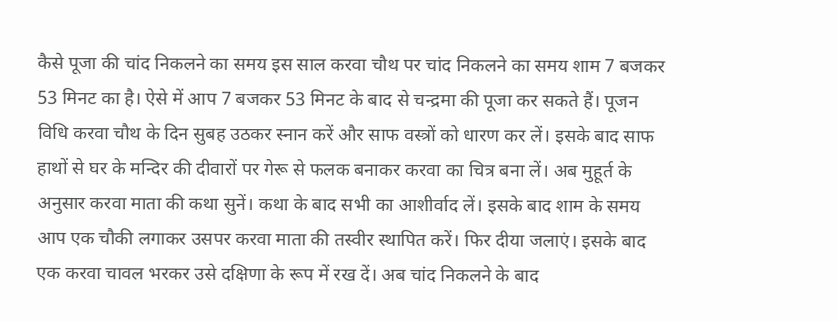कैसे पूजा की चांद निकलने का समय इस साल करवा चौथ पर चांद निकलने का समय शाम 7 बजकर 53 मिनट का है। ऐसे में आप 7 बजकर 53 मिनट के बाद से चन्द्रमा की पूजा कर सकते हैं। पूजन विधि करवा चौथ के दिन सुबह उठकर स्नान करें और साफ वस्त्रों को धारण कर लें। इसके बाद साफ हाथों से घर के मन्दिर की दीवारों पर गेरू से फलक बनाकर करवा का चित्र बना लें। अब मुहूर्त के अनुसार करवा माता की कथा सुनें। कथा के बाद सभी का आशीर्वाद लें। इसके बाद शाम के समय आप एक चौकी लगाकर उसपर करवा माता की तस्वीर स्थापित करें। फिर दीया जलाएं। इसके बाद एक करवा चावल भरकर उसे दक्षिणा के रूप में रख दें। अब चांद निकलने के बाद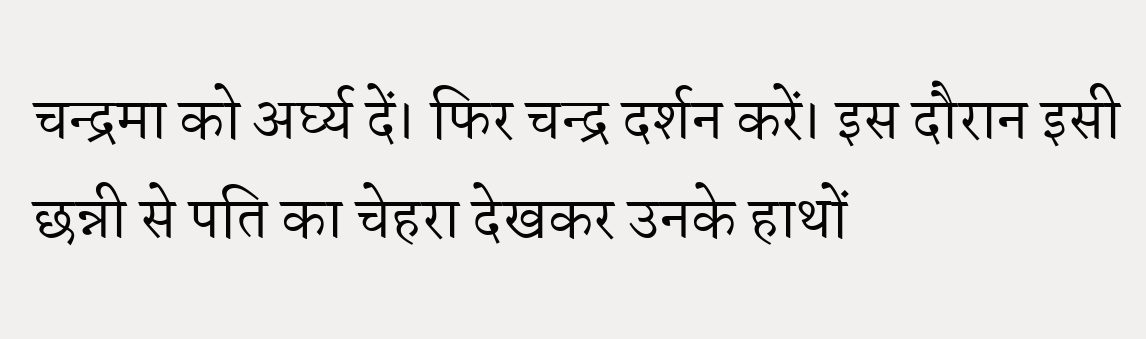चन्द्रमा को अर्घ्य दें। फिर चन्द्र दर्शन करें। इस दौरान इसी छन्नी से पति का चेहरा देखकर उनके हाथों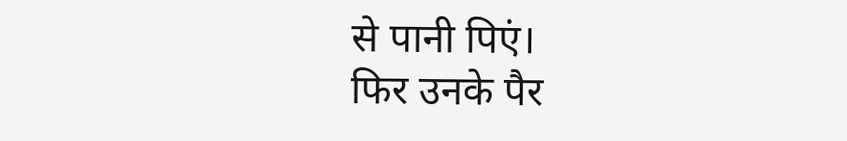से पानी पिएं।
फिर उनके पैर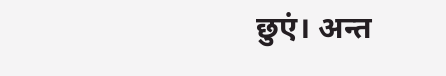छुएं। अन्त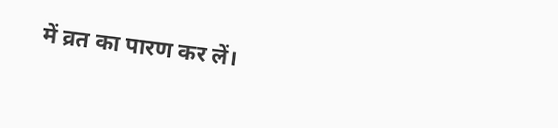में व्रत का पारण कर लें।